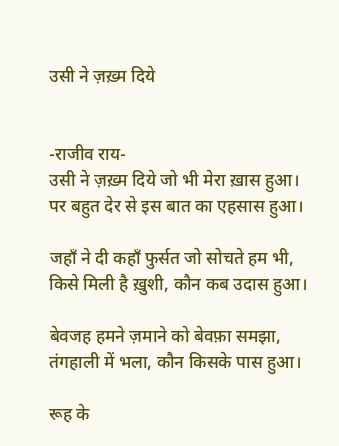उसी ने ज़ख़्म दिये


-राजीव राय-
उसी ने ज़ख़्म दिये जो भी मेरा ख़ास हुआ।
पर बहुत देर से इस बात का एहसास हुआ।

जहाँ ने दी कहाँ फुर्सत जो सोचते हम भी,
किसे मिली है ख़ुशी, कौन कब उदास हुआ।

बेवजह हमने ज़माने को बेवफ़ा समझा,
तंगहाली में भला, कौन किसके पास हुआ।

रूह के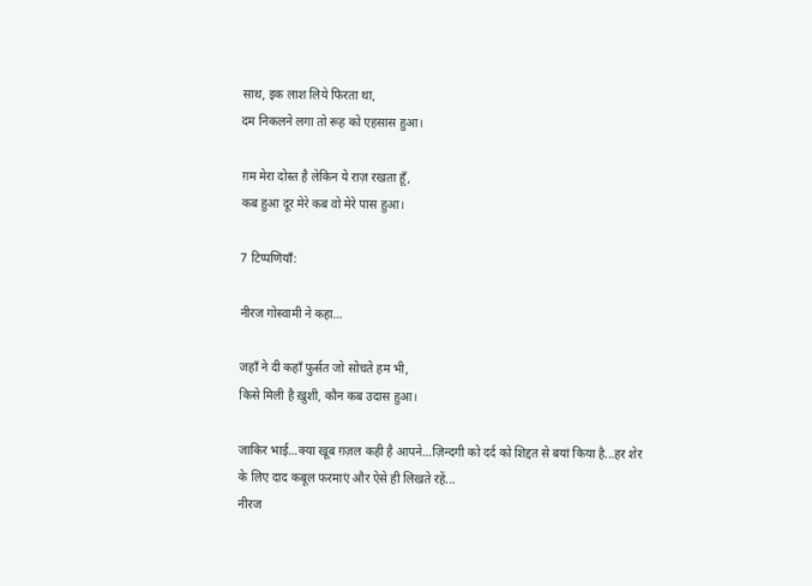साथ, इक लाश लिये फिरता था,
दम निकलने लगा तो रूह को एहसास हुआ।

ग़म मेरा दोस्त है लेकिन ये राज़ रखता हूँ,
कब हुआ दूर मेरे कब वो मेरे पास हुआ।

7 टिप्‍पणियॉं:

नीरज गोस्वामी ने कहा…

जहाँ ने दी कहाँ फुर्सत जो सोचते हम भी,
किसे मिली है ख़ुशी, कौन कब उदास हुआ।

जाकिर भाई...क्या खूब ग़ज़ल कही है आपने...ज़िन्दगी को दर्द को शिद्दत से बयां किया है...हर शेर के लिए दाद कबूल फरमाएं और ऐसे ही लिखते रहें...
नीरज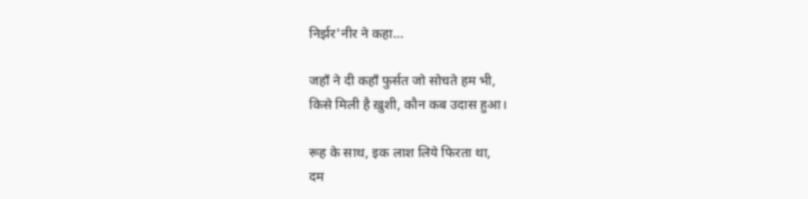निर्झर'नीर ने कहा…

जहाँ ने दी कहाँ फुर्सत जो सोचते हम भी,
किसे मिली है ख़ुशी, कौन कब उदास हुआ।

रूह के साथ, इक लाश लिये फिरता था,
दम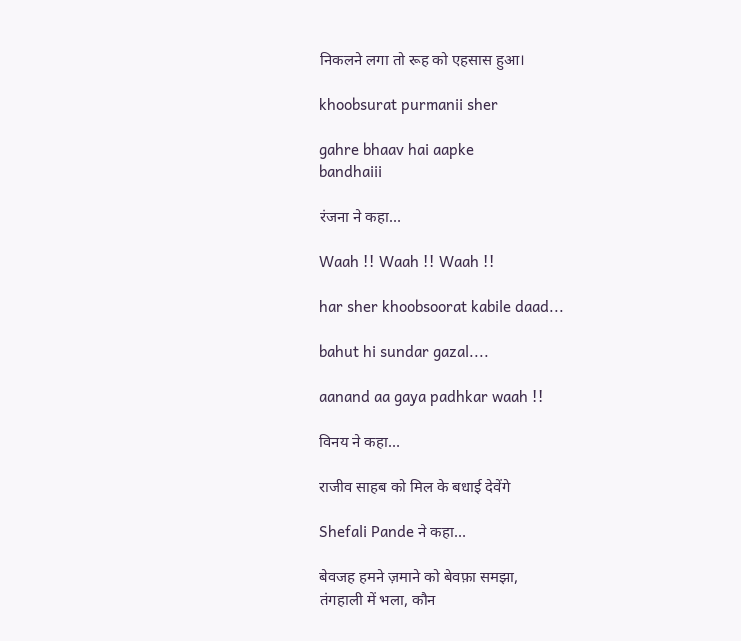निकलने लगा तो रूह को एहसास हुआ।

khoobsurat purmanii sher

gahre bhaav hai aapke
bandhaiii

रंजना ने कहा…

Waah !! Waah !! Waah !!

har sher khoobsoorat kabile daad...

bahut hi sundar gazal....

aanand aa gaya padhkar waah !!

विनय ने कहा…

राजीव साहब को मिल के बधाई देवेंगे

Shefali Pande ने कहा…

बेवजह हमने ज़माने को बेवफ़ा समझा,
तंगहाली में भला, कौन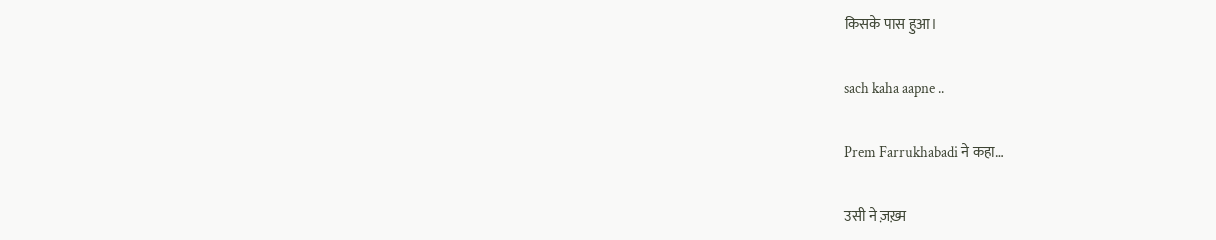किसके पास हुआ।

sach kaha aapne ..

Prem Farrukhabadi ने कहा…

उसी ने ज़ख़्म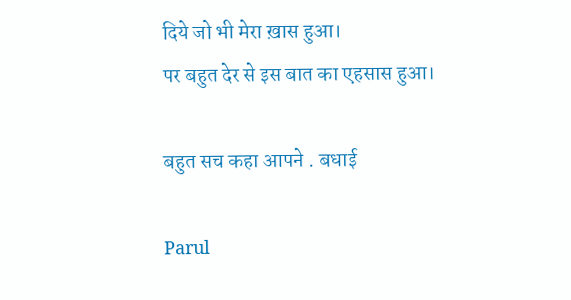दिये जो भी मेरा ख़ास हुआ।
पर बहुत देर से इस बात का एहसास हुआ।

बहुत सच कहा आपने . बधाई

Parul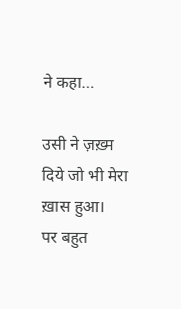ने कहा…

उसी ने ज़ख़्म दिये जो भी मेरा ख़ास हुआ।
पर बहुत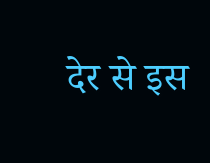देर से इस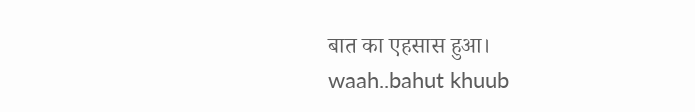बात का एहसास हुआ।
waah..bahut khuub